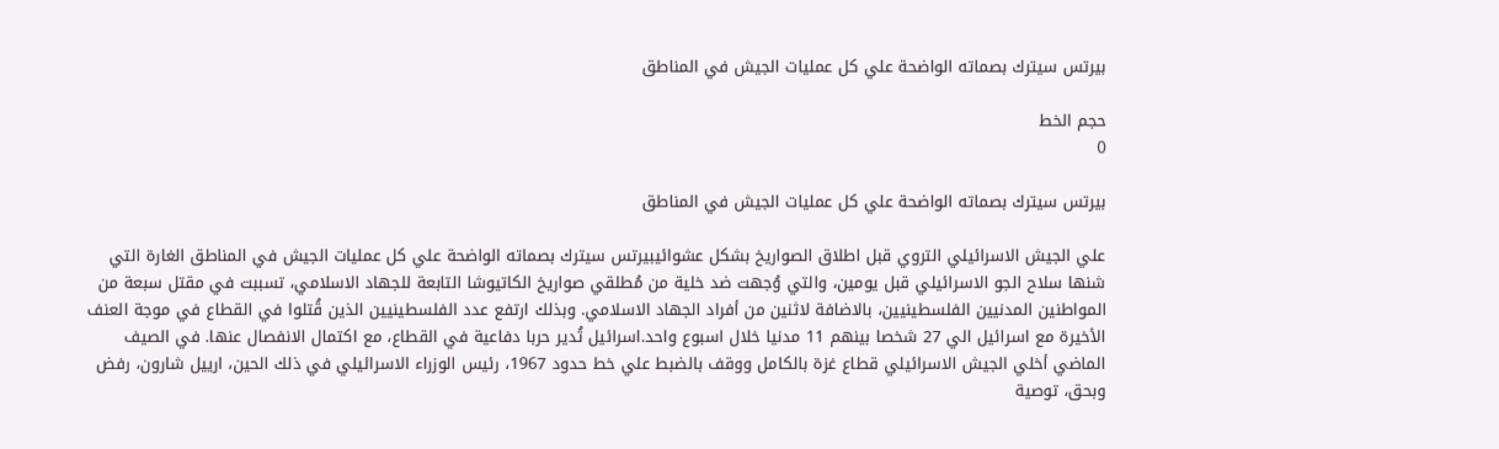بيرتس سيترك بصماته الواضحة علي كل عمليات الجيش في المناطق

حجم الخط
0

بيرتس سيترك بصماته الواضحة علي كل عمليات الجيش في المناطق

علي الجيش الاسرائيلي التروي قبل اطلاق الصواريخ بشكل عشوائيبيرتس سيترك بصماته الواضحة علي كل عمليات الجيش في المناطق الغارة التي شنها سلاح الجو الاسرائيلي قبل يومين، والتي وُجهت ضد خلية من مُطلقي صواريخ الكاتيوشا التابعة للجهاد الاسلامي، تسببت في مقتل سبعة من المواطنين المدنيين الفلسطينيين، بالاضافة لاثنين من أفراد الجهاد الاسلامي. وبذلك ارتفع عدد الفلسطينيين الذين قُتلوا في القطاع في موجة العنف الأخيرة مع اسرائيل الي 27 شخصا بينهم 11 مدنيا خلال اسبوع واحد.اسرائيل تُدير حربا دفاعية في القطاع، مع اكتمال الانفصال عنها. في الصيف الماضي أخلي الجيش الاسرائيلي قطاع غزة بالكامل ووقف بالضبط علي خط حدود 1967، رئيس الوزراء الاسرائيلي في ذلك الحين، ارييل شارون، رفض وبحق، توصية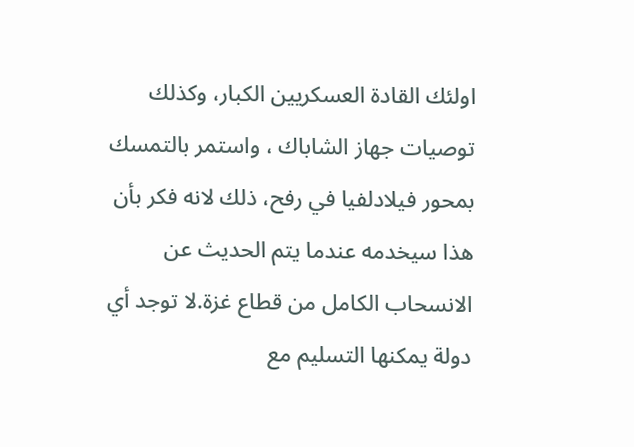اولئك القادة العسكريين الكبار، وكذلك توصيات جهاز الشاباك ، واستمر بالتمسك بمحور فيلادلفيا في رفح، ذلك لانه فكر بأن هذا سيخدمه عندما يتم الحديث عن الانسحاب الكامل من قطاع غزة.لا توجد أي دولة يمكنها التسليم مع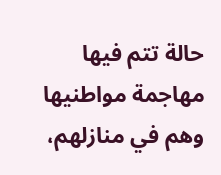حالة تتم فيها مهاجمة مواطنيها وهم في منازلهم،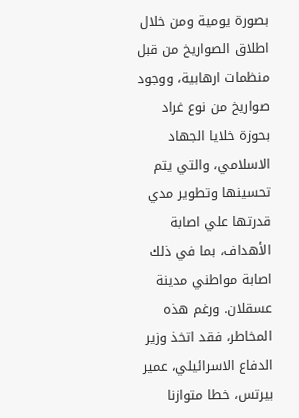بصورة يومية ومن خلال اطلاق الصواريخ من قبل منظمات ارهابية، ووجود صواريخ من نوع غراد بحوزة خلايا الجهاد الاسلامي، والتي يتم تحسينها وتطوير مدي قدرتها علي اصابة الأهداف، بما في ذلك اصابة مواطني مدينة عسقلان. ورغم هذه المخاطر، فقد اتخذ وزير الدفاع الاسرائيلي، عمير بيرتس، خطا متوازنا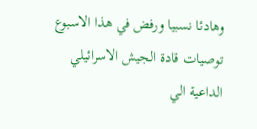وهادئا نسبيا ورفض في هذا الاسبوع توصيات قادة الجيش الاسرائيلي الداعية الي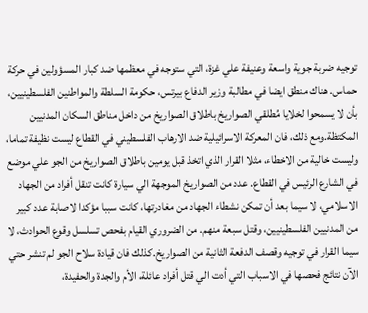توجيه ضربة جوية واسعة وعنيفة علي غزة، التي ستوجه في معظمها ضد كبار المسؤولين في حركة حماس. هناك منطق ايضا في مطالبة وزير الدفاع بيرتس، حكومة السلطة والمواطنين الفلسطينيين، بأن لا يسمحوا لخلايا مُطلقي الصواريخ باطلاق الصواريخ من داخل مناطق السكان المدنيين المكتظة.ومع ذلك، فان المعركة الاسرائيلية ضد الارهاب الفلسطيني في القطاع ليست نظيفة تماما، وليست خالية من الاخطاء، مثلا القرار الذي اتخذ قبل يومين باطلاق الصواريخ من الجو علي موضع في الشارع الرئيس في القطاع. عدد من الصواريخ الموجهة الي سيارة كانت تنقل أفراد من الجهاد الاسلامي، لا سيما بعد أن تمكن نشطاء الجهاد من مغادرتها، كانت سببا مؤكدا لاصابة عدد كبير من المدنيين الفلسطينيين، وقتل سبعة منهم. من الضروري القيام بفحص تسلسل وقوع الحوادث، لا سيما القرار في توجيه وقصف الدفعة الثانية من الصواريخ.كذلك فان قيادة سلاح الجو لم تنشر حتي الآن نتائج فحصها في الاسباب التي أدت الي قتل أفراد عائلة، الأم والجدة والحفيدة،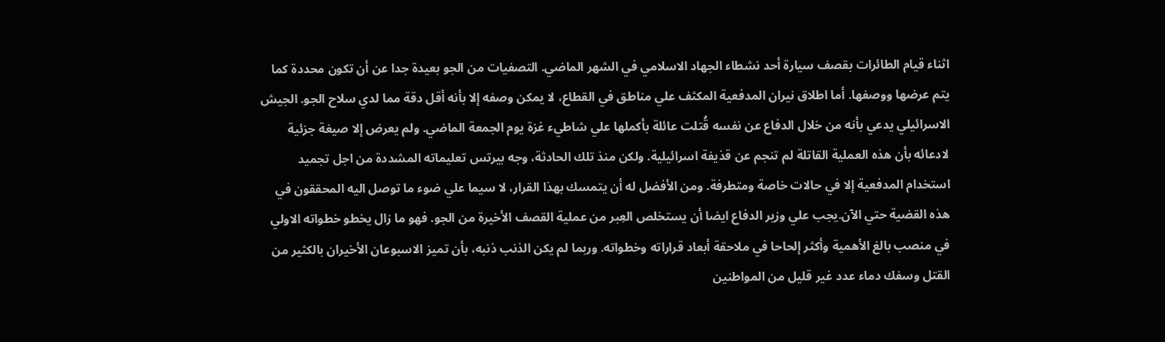اثناء قيام الطائرات بقصف سيارة أحد نشطاء الجهاد الاسلامي في الشهر الماضي. التصفيات من الجو بعيدة جدا عن أن تكون محددة كما يتم عرضها ووصفها. أما اطلاق نيران المدفعية المكثف علي مناطق في القطاع، لا يمكن وصفه إلا بأنه أقل دقة مما لدي سلاح الجو. الجيش الاسرائيلي يدعي بأنه من خلال الدفاع عن نفسه قُتلت عائلة بأكملها علي شاطيء غزة يوم الجمعة الماضي. ولم يعرض إلا صيغة جزئية لادعائه بأن هذه العملية القاتلة لم تنجم عن قذيفة اسرائيلية. ولكن منذ تلك الحادثة، وجه بيرتس تعليماته المشددة من اجل تجميد استخدام المدفعية إلا في حالات خاصة ومتطرفة. ومن الأفضل له أن يتمسك بهذا القرار، لا سيما علي ضوء ما توصل اليه المحققون في هذه القضية حتي الآن.يجب علي وزير الدفاع ايضا أن يستخلص العِبر من عملية القصف الأخيرة من الجو. فهو ما زال يخطو خطواته الاولي في منصب بالغ الأهمية وأكثر إلحاحا في ملاحقة أبعاد قراراته وخطواته. وربما لم يكن الذنب ذنبه، بأن تميز الاسبوعان الأخيران بالكثير من القتل وسفك دماء عدد غير قليل من المواطنين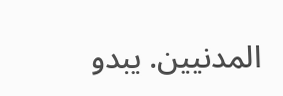المدنيين. يبدو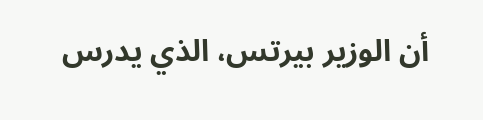أن الوزير بيرتس، الذي يدرس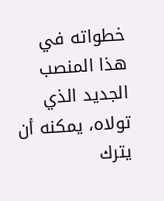خطواته في هذا المنصب الجديد الذي تولاه، يمكنه أن يترك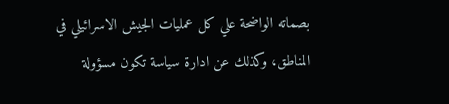بصماته الواضحة علي كل عمليات الجيش الاسرائيلي في المناطق، وكذلك عن ادارة سياسة تكون مسؤولة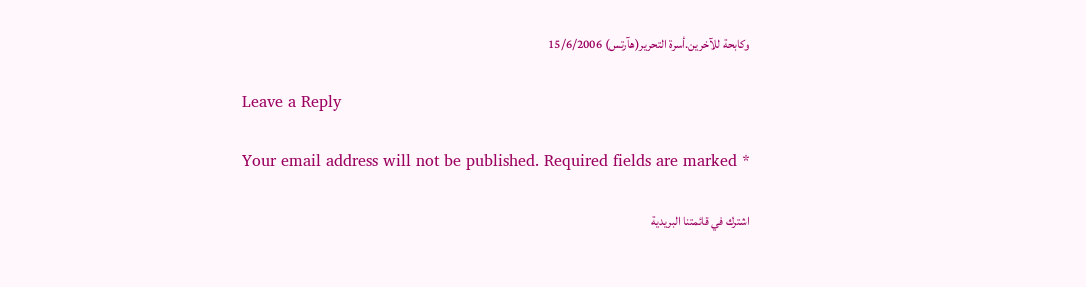وكابحة للآخرين.أسرة التحرير(هآرتس) 15/6/2006

Leave a Reply

Your email address will not be published. Required fields are marked *

اشترك في قائمتنا البريدية